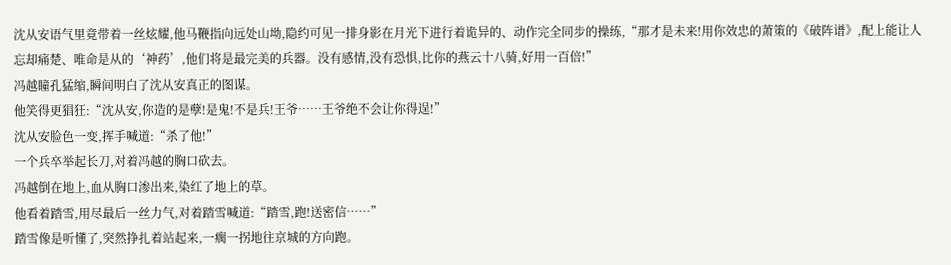沈从安语气里竟带着一丝炫耀,他马鞭指向远处山坳,隐约可见一排身影在月光下进行着诡异的、动作完全同步的操练,“那才是未来!用你效忠的萧策的《破阵谱》,配上能让人忘却痛楚、唯命是从的‘神药’,他们将是最完美的兵器。没有感情,没有恐惧,比你的燕云十八骑,好用一百倍!”
冯越瞳孔猛缩,瞬间明白了沈从安真正的图谋。
他笑得更猖狂:“沈从安,你造的是孽!是鬼!不是兵!王爷……王爷绝不会让你得逞!”
沈从安脸色一变,挥手喊道:“杀了他!”
一个兵卒举起长刀,对着冯越的胸口砍去。
冯越倒在地上,血从胸口渗出来,染红了地上的草。
他看着踏雪,用尽最后一丝力气,对着踏雪喊道:“踏雪,跑!送密信……”
踏雪像是听懂了,突然挣扎着站起来,一瘸一拐地往京城的方向跑。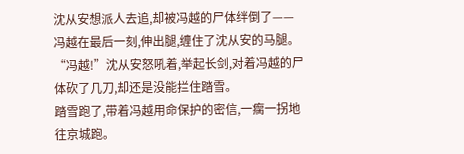沈从安想派人去追,却被冯越的尸体绊倒了——冯越在最后一刻,伸出腿,缠住了沈从安的马腿。
“冯越!”沈从安怒吼着,举起长剑,对着冯越的尸体砍了几刀,却还是没能拦住踏雪。
踏雪跑了,带着冯越用命保护的密信,一瘸一拐地往京城跑。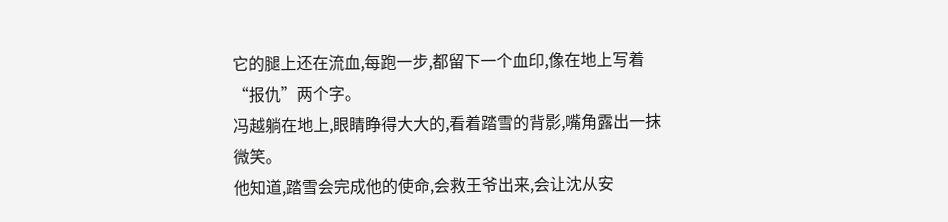它的腿上还在流血,每跑一步,都留下一个血印,像在地上写着“报仇”两个字。
冯越躺在地上,眼睛睁得大大的,看着踏雪的背影,嘴角露出一抹微笑。
他知道,踏雪会完成他的使命,会救王爷出来,会让沈从安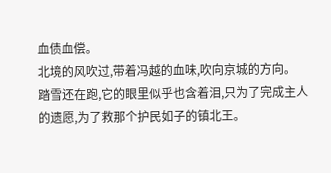血债血偿。
北境的风吹过,带着冯越的血味,吹向京城的方向。
踏雪还在跑,它的眼里似乎也含着泪,只为了完成主人的遗愿,为了救那个护民如子的镇北王。